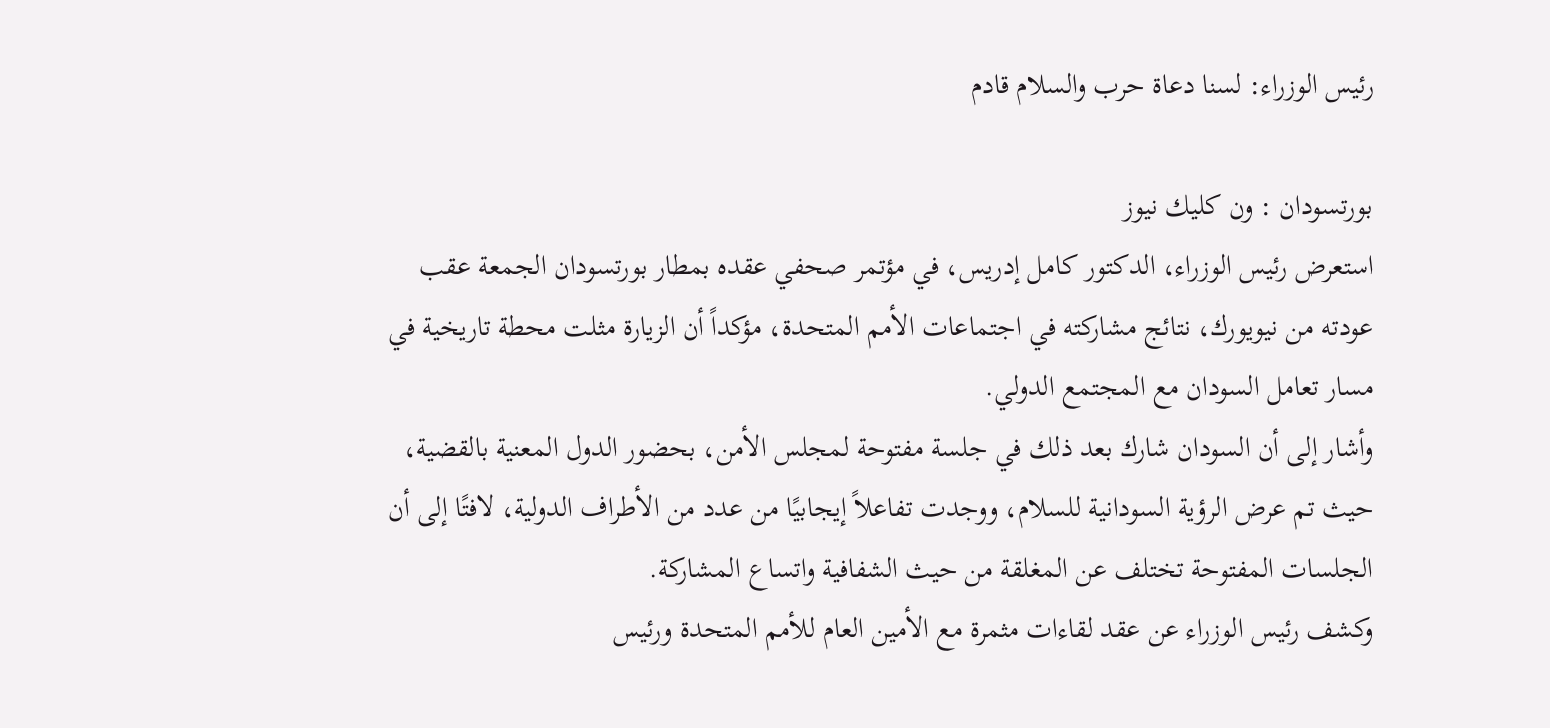رئيس الوزراء: لسنا دعاة حرب والسلام قادم

بورتسودان : ون كليك نيوز
استعرض رئيس الوزراء، الدكتور كامل إدريس، في مؤتمر صحفي عقده بمطار بورتسودان الجمعة عقب عودته من نيويورك، نتائج مشاركته في اجتماعات الأمم المتحدة، مؤكداً أن الزيارة مثلت محطة تاريخية في مسار تعامل السودان مع المجتمع الدولي.
وأشار إلى أن السودان شارك بعد ذلك في جلسة مفتوحة لمجلس الأمن، بحضور الدول المعنية بالقضية، حيث تم عرض الرؤية السودانية للسلام، ووجدت تفاعلاً إيجابيًا من عدد من الأطراف الدولية، لافتًا إلى أن الجلسات المفتوحة تختلف عن المغلقة من حيث الشفافية واتساع المشاركة.
وكشف رئيس الوزراء عن عقد لقاءات مثمرة مع الأمين العام للأمم المتحدة ورئيس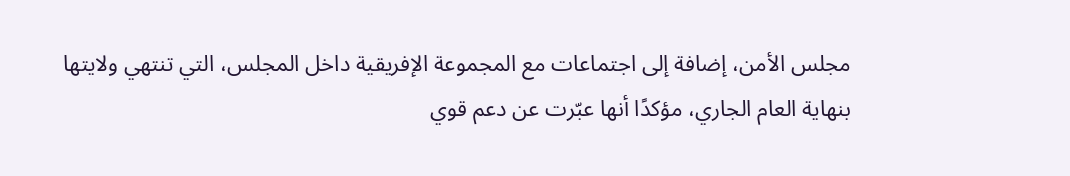مجلس الأمن، إضافة إلى اجتماعات مع المجموعة الإفريقية داخل المجلس، التي تنتهي ولايتها بنهاية العام الجاري، مؤكدًا أنها عبّرت عن دعم قوي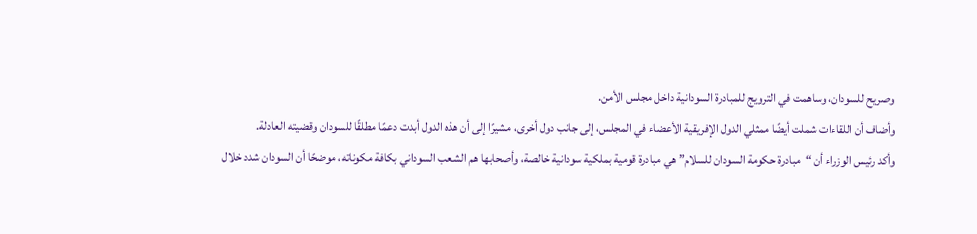وصريح للسودان، وساهمت في الترويج للمبادرة السودانية داخل مجلس الأمن.
وأضاف أن اللقاءات شملت أيضًا ممثلي الدول الإفريقية الأعضاء في المجلس، إلى جانب دول أخرى، مشيرًا إلى أن هذه الدول أبدت دعمًا مطلقًا للسودان وقضيته العادلة.
وأكد رئيس الوزراء أن “مبادرة حكومة السودان للسلام” هي مبادرة قومية بملكية سودانية خالصة، وأصحابها هم الشعب السوداني بكافة مكوناته، موضحًا أن السودان شدد خلال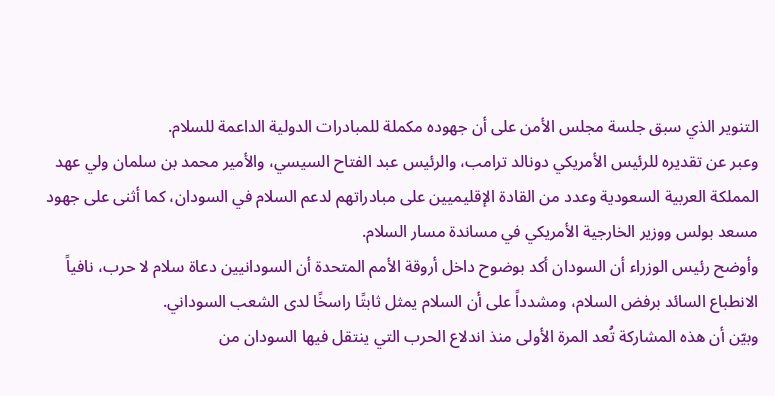التنوير الذي سبق جلسة مجلس الأمن على أن جهوده مكملة للمبادرات الدولية الداعمة للسلام.
وعبر عن تقديره للرئيس الأمريكي دونالد ترامب، والرئيس عبد الفتاح السيسي، والأمير محمد بن سلمان ولي عهد المملكة العربية السعودية وعدد من القادة الإقليميين على مبادراتهم لدعم السلام في السودان، كما أثنى على جهود مسعد بولس ووزير الخارجية الأمريكي في مساندة مسار السلام.
وأوضح رئيس الوزراء أن السودان أكد بوضوح داخل أروقة الأمم المتحدة أن السودانيين دعاة سلام لا حرب، نافياً الانطباع السائد برفض السلام، ومشدداً على أن السلام يمثل ثابتًا راسخًا لدى الشعب السوداني.
وبيّن أن هذه المشاركة تُعد المرة الأولى منذ اندلاع الحرب التي ينتقل فيها السودان من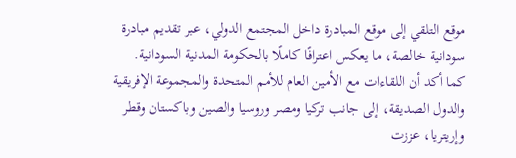موقع التلقي إلى موقع المبادرة داخل المجتمع الدولي، عبر تقديم مبادرة سودانية خالصة، ما يعكس اعترافًا كاملًا بالحكومة المدنية السودانية.
كما أكد أن اللقاءات مع الأمين العام للأمم المتحدة والمجموعة الإفريقية والدول الصديقة، إلى جانب تركيا ومصر وروسيا والصين وباكستان وقطر وإريتريا، عززت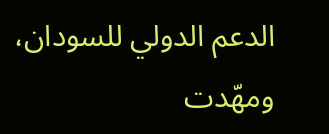الدعم الدولي للسودان، ومهّدت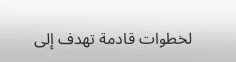لخطوات قادمة تهدف إلى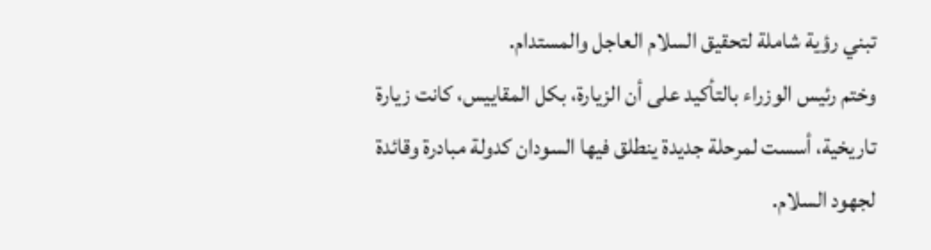تبني رؤية شاملة لتحقيق السلام العاجل والمستدام.
وختم رئيس الوزراء بالتأكيد على أن الزيارة، بكل المقاييس، كانت زيارة تاريخية، أسست لمرحلة جديدة ينطلق فيها السودان كدولة مبادرة وقائدة لجهود السلام.